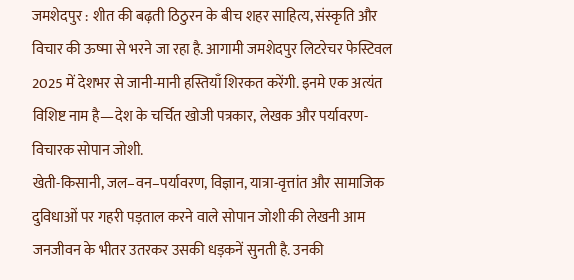जमशेदपुर : शीत की बढ़ती ठिठुरन के बीच शहर साहित्य, संस्कृति और विचार की ऊष्मा से भरने जा रहा है. आगामी जमशेदपुर लिटरेचर फेस्टिवल 2025 में देशभर से जानी-मानी हस्तियाँ शिरकत करेंगी. इनमे एक अत्यंत विशिष्ट नाम है—देश के चर्चित खोजी पत्रकार, लेखक और पर्यावरण-विचारक सोपान जोशी.
खेती-किसानी, जल–वन–पर्यावरण, विज्ञान, यात्रा-वृत्तांत और सामाजिक दुविधाओं पर गहरी पड़ताल करने वाले सोपान जोशी की लेखनी आम जनजीवन के भीतर उतरकर उसकी धड़कनें सुनती है. उनकी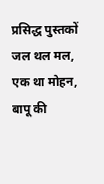प्रसिद्ध पुस्तकों जल थल मल, एक था मोहन, बापू की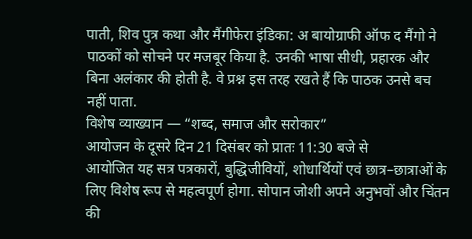पाती, शिव पुत्र कथा और मैंगीफेरा इंडिका: अ बायोग्राफी ऑफ द मैंगो ने पाठकों को सोचने पर मजबूर किया है. उनकी भाषा सीधी, प्रहारक और बिना अलंकार की होती है. वे प्रश्न इस तरह रखते हैं कि पाठक उनसे बच नहीं पाता.
विशेष व्याख्यान — “शब्द, समाज और सरोकार”
आयोजन के दूसरे दिन 21 दिसंबर को प्रातः 11:30 बजे से
आयोजित यह सत्र पत्रकारों, बुद्धिजीवियों, शोधार्थियों एवं छात्र–छात्राओं के लिए विशेष रूप से महत्वपूर्ण होगा. सोपान जोशी अपने अनुभवों और चिंतन की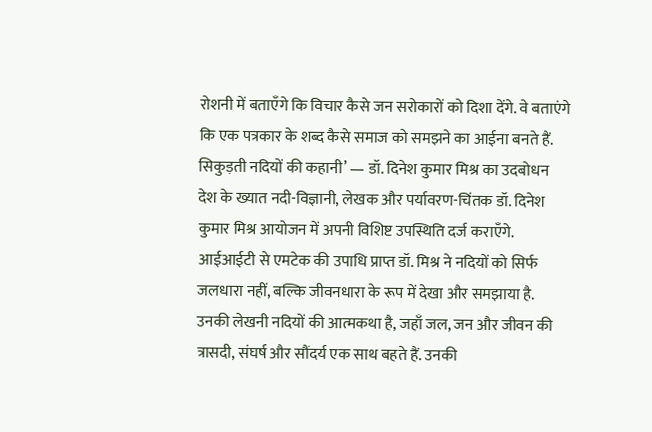रोशनी में बताएँगे कि विचार कैसे जन सरोकारों को दिशा देंगे. वे बताएंगे कि एक पत्रकार के शब्द कैसे समाज को समझने का आईना बनते हैं.
सिकुड़ती नदियों की कहानी’ — डॉ. दिनेश कुमार मिश्र का उदबोधन
देश के ख्यात नदी-विज्ञानी, लेखक और पर्यावरण-चिंतक डॉ. दिनेश कुमार मिश्र आयोजन में अपनी विशिष्ट उपस्थिति दर्ज कराएँगे. आईआईटी से एमटेक की उपाधि प्राप्त डॉ. मिश्र ने नदियों को सिर्फ जलधारा नहीं, बल्कि जीवनधारा के रूप में देखा और समझाया है. उनकी लेखनी नदियों की आत्मकथा है, जहाँ जल, जन और जीवन की त्रासदी, संघर्ष और सौंदर्य एक साथ बहते हैं. उनकी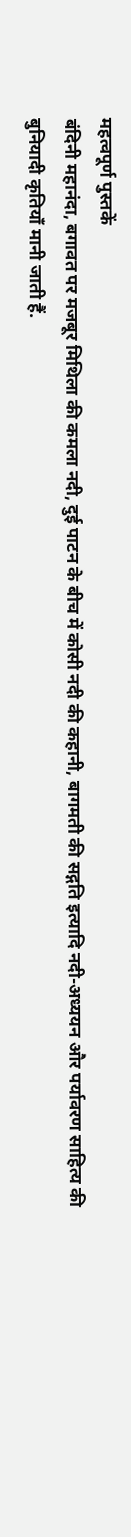महत्वपूर्ण पुस्तकें
बंदिनी महानंदा, बगावत पर मजबूर मिथिला की कमला नदी, दुई पाटन के बीच में कोसी नदी की कहानी, बागमती की सद्गति इत्यादि नदी-अध्ययन और पर्यावरण साहित्य की बुनियादी कृतियाँ मानी जाती हैं.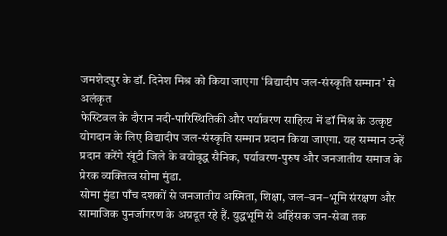जमशेदपुर के डॉ. दिनेश मिश्र को किया जाएगा ‘विद्यादीप जल-संस्कृति सम्मान’ से अलंकृत
फेस्टिवल के दौरान नदी-पारिस्थितिकी और पर्यावरण साहित्य में डॉ मिश्र के उत्कृष्ट योगदान के लिए विद्यादीप जल-संस्कृति सम्मान प्रदान किया जाएगा. यह सम्मान उन्हें प्रदान करेंगे खूंटी जिले के वयोवृद्ध सैनिक, पर्यावरण-पुरुष और जनजातीय समाज के प्रेरक व्यक्तित्व सोमा मुंडा.
सोमा मुंडा पाँच दशकों से जनजातीय अस्मिता, शिक्षा, जल–वन–भूमि संरक्षण और सामाजिक पुनर्जागरण के अग्रदूत रहे हैं. युद्धभूमि से अहिंसक जन-सेवा तक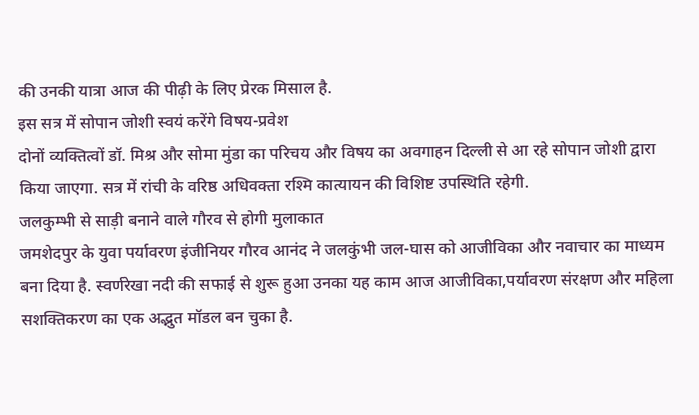की उनकी यात्रा आज की पीढ़ी के लिए प्रेरक मिसाल है.
इस सत्र में सोपान जोशी स्वयं करेंगे विषय-प्रवेश
दोनों व्यक्तित्वों डॉ. मिश्र और सोमा मुंडा का परिचय और विषय का अवगाहन दिल्ली से आ रहे सोपान जोशी द्वारा किया जाएगा. सत्र में रांची के वरिष्ठ अधिवक्ता रश्मि कात्यायन की विशिष्ट उपस्थिति रहेगी.
जलकुम्भी से साड़ी बनाने वाले गौरव से होगी मुलाकात
जमशेदपुर के युवा पर्यावरण इंजीनियर गौरव आनंद ने जलकुंभी जल-घास को आजीविका और नवाचार का माध्यम बना दिया है. स्वर्णरेखा नदी की सफाई से शुरू हुआ उनका यह काम आज आजीविका,पर्यावरण संरक्षण और महिला सशक्तिकरण का एक अद्भुत मॉडल बन चुका है.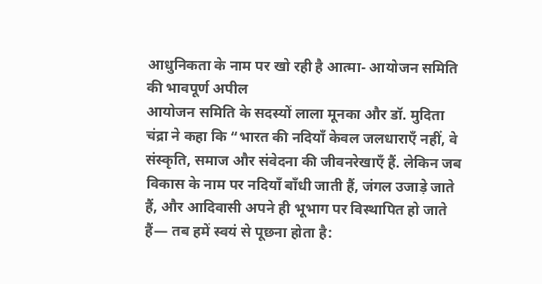आधुनिकता के नाम पर खो रही है आत्मा- आयोजन समिति की भावपूर्ण अपील
आयोजन समिति के सदस्यों लाला मूनका और डॉ. मुदिता चंद्रा ने कहा कि “भारत की नदियाँ केवल जलधाराएँ नहीं, वे संस्कृति, समाज और संवेदना की जीवनरेखाएँ हैं. लेकिन जब विकास के नाम पर नदियाँ बाँधी जाती हैं, जंगल उजाड़े जाते हैं, और आदिवासी अपने ही भूभाग पर विस्थापित हो जाते हैं— तब हमें स्वयं से पूछना होता है: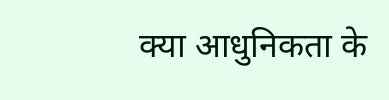क्या आधुनिकता के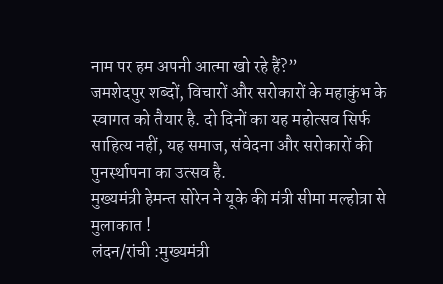नाम पर हम अपनी आत्मा खो रहे हैं?”
जमशेदपुर शब्दों, विचारों और सरोकारों के महाकुंभ के स्वागत को तैयार है. दो दिनों का यह महोत्सव सिर्फ साहित्य नहीं, यह समाज, संवेदना और सरोकारों की पुनर्स्थापना का उत्सव है.
मुख्यमंत्री हेमन्त सोरेन ने यूके की मंत्री सीमा मल्होत्रा से मुलाकात !
लंदन/रांची :मुख्यमंत्री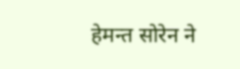हेमन्त सोरेन ने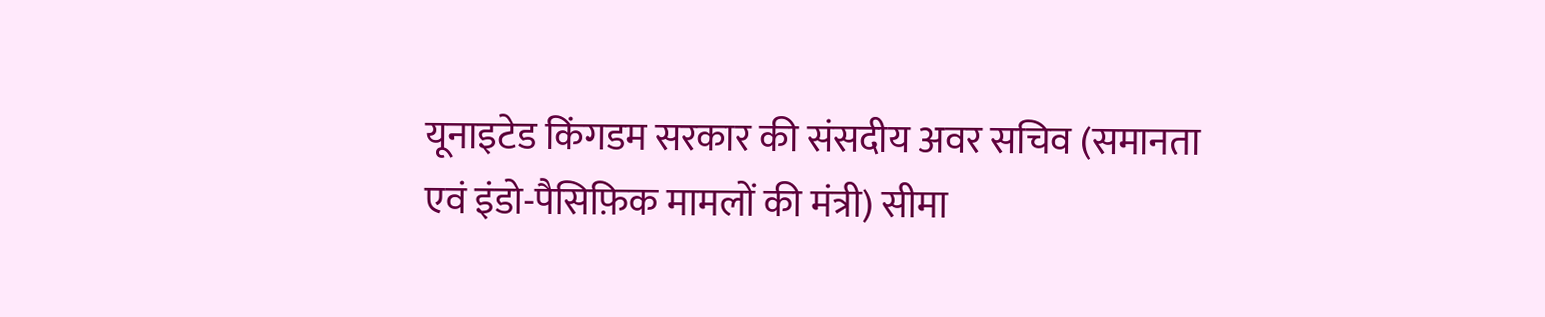यूनाइटेड किंगडम सरकार की संसदीय अवर सचिव (समानता एवं इंडो-पैसिफ़िक मामलों की मंत्री) सीमा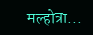मल्होत्रा...